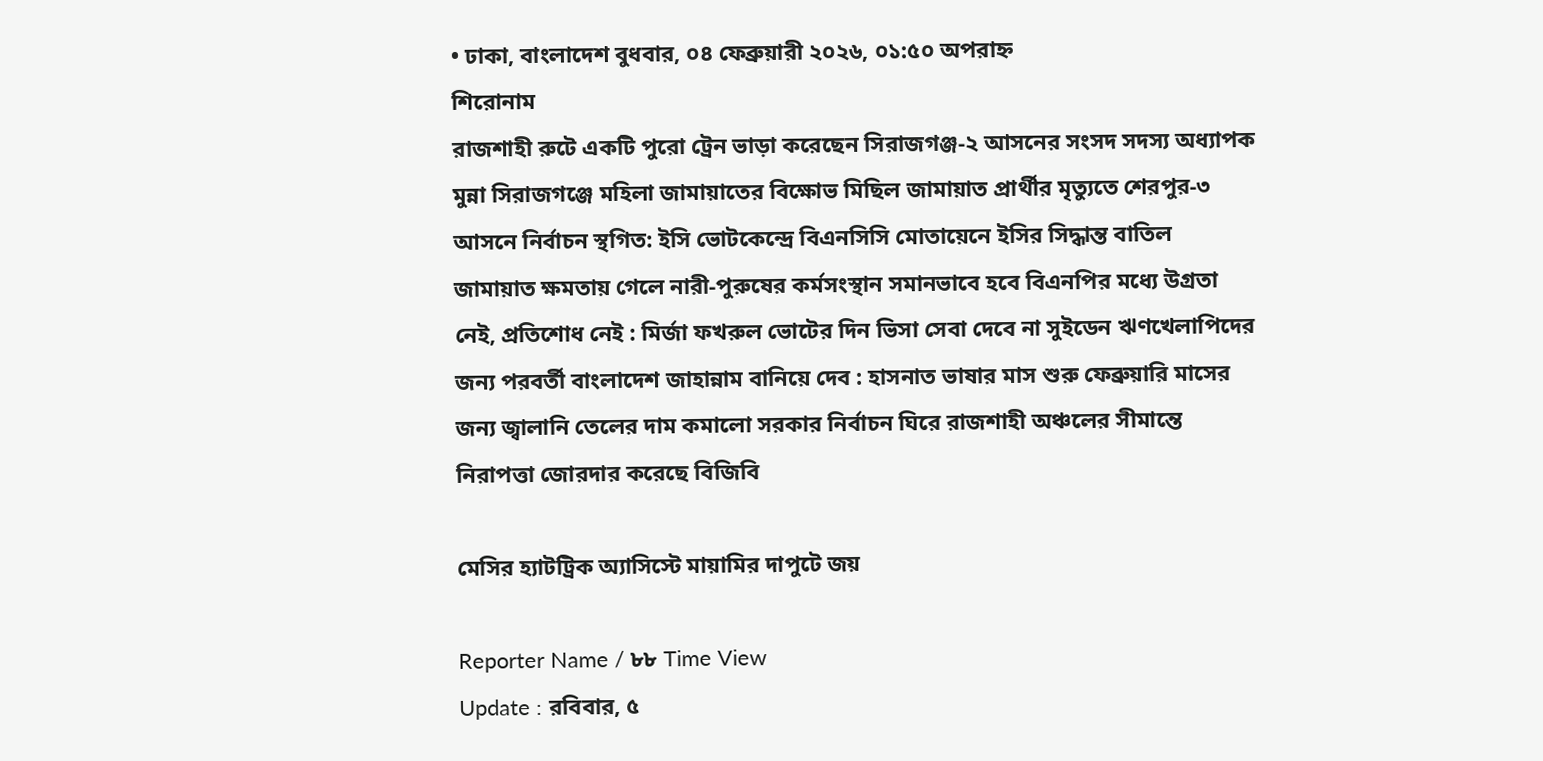• ঢাকা, বাংলাদেশ বুধবার, ০৪ ফেব্রুয়ারী ২০২৬, ০১:৫০ অপরাহ্ন
শিরোনাম
রাজশাহী রুটে একটি পুরো ট্রেন ভাড়া করেছেন সিরাজগঞ্জ-২ আসনের সংসদ সদস্য অধ্যাপক মুন্না সিরাজগঞ্জে মহিলা জামায়াতের বিক্ষোভ মিছিল জামায়াত প্রার্থীর মৃত্যুতে শেরপুর-৩ আসনে নির্বাচন স্থগিত: ইসি ভোটকেন্দ্রে বিএনসিসি মোতায়েনে ইসির সিদ্ধান্ত বাতিল জামায়াত ক্ষমতায় গেলে নারী-পুরুষের কর্মসংস্থান সমানভাবে হবে বিএনপির মধ্যে উগ্রতা নেই, প্রতিশোধ নেই : মির্জা ফখরুল ভোটের দিন ভিসা সেবা দেবে না সুইডেন ঋণখেলাপিদের জন্য পরবর্তী বাংলাদেশ জাহান্নাম বানিয়ে দেব : হাসনাত ভাষার মাস শুরু ফেব্রুয়ারি মাসের জন্য জ্বালানি তেলের দাম কমালো সরকার নির্বাচন ঘিরে রাজশাহী অঞ্চলের সীমান্তে নিরাপত্তা জোরদার করেছে বিজিবি

মেসির হ্যাটট্রিক অ্যাসিস্টে মায়ামির দাপুটে জয়

Reporter Name / ৮৮ Time View
Update : রবিবার, ৫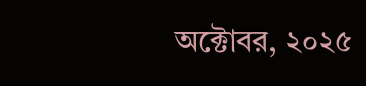অক্টোবর, ২০২৫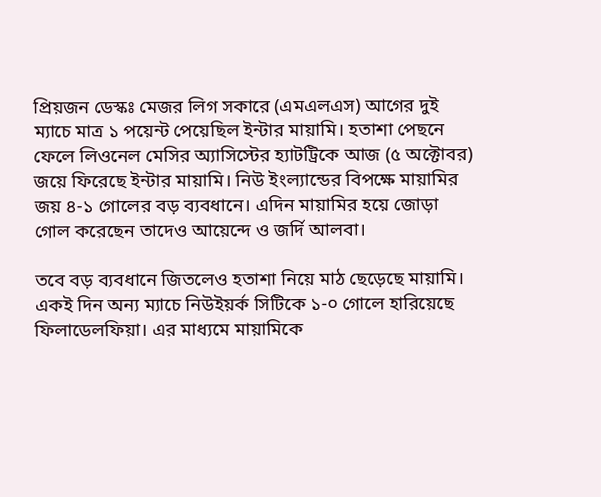প্রিয়জন ডেস্কঃ মেজর লিগ সকারে (এমএলএস) আগের দুই ম্যাচে মাত্র ১ পয়েন্ট পেয়েছিল ইন্টার মায়ামি। হতাশা পেছনে ফেলে লিওনেল মেসির অ্যাসিস্টের হ্যাটট্রিকে আজ (৫ অক্টোবর) জয়ে ফিরেছে ইন্টার মায়ামি। নিউ ইংল্যান্ডের বিপক্ষে মায়ামির জয় ৪-১ গোলের বড় ব্যবধানে। এদিন মায়ামির হয়ে জোড়া গোল করেছেন তাদেও আয়েন্দে ও জর্দি আলবা।

তবে বড় ব্যবধানে জিতলেও হতাশা নিয়ে মাঠ ছেড়েছে মায়ামি। একই দিন অন্য ম্যাচে নিউইয়র্ক সিটিকে ১-০ গোলে হারিয়েছে ফিলাডেলফিয়া। এর মাধ্যমে মায়ামিকে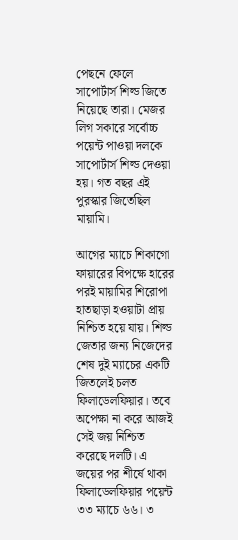পেছনে ফেলে সাপোর্টার্স শিল্ড জিতে নিয়েছে তারা। মেজর লিগ সকারে সর্বোচ্চ পয়েন্ট পাওয়া দলকে সাপোর্টার্স শিল্ড দেওয়া হয়। গত বছর এই পুরস্কার জিতেছিল মায়ামি।

আগের ম্যাচে শিকাগো ফায়ারের বিপক্ষে হারের পরই মায়ামির শিরোপা হাতছাড়া হওয়াটা প্রায় নিশ্চিত হয়ে যায়। শিল্ড জেতার জন্য নিজেদের শেষ দুই ম্যাচের একটি জিতলেই চলত ফিলাডেলফিয়ার। তবে অপেক্ষা না করে আজই সেই জয় নিশ্চিত করেছে দলটি। এ জয়ের পর শীর্ষে থাকা ফিলাডেলফিয়ার পয়েন্ট ৩৩ ম্যাচে ৬৬। ৩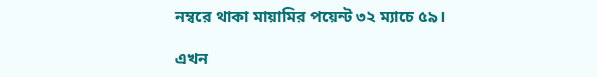নম্বরে থাকা মায়ামির পয়েন্ট ৩২ ম্যাচে ৫৯।

এখন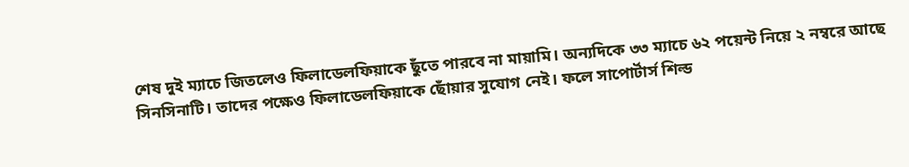শেষ দুই ম্যাচে জিতলেও ফিলাডেলফিয়াকে ছুঁতে পারবে না মায়ামি। অন্যদিকে ৩৩ ম্যাচে ৬২ পয়েন্ট নিয়ে ২ নম্বরে আছে সিনসিনাটি। তাদের পক্ষেও ফিলাডেলফিয়াকে ছোঁয়ার সুযোগ নেই। ফলে সাপোর্টার্স শিল্ড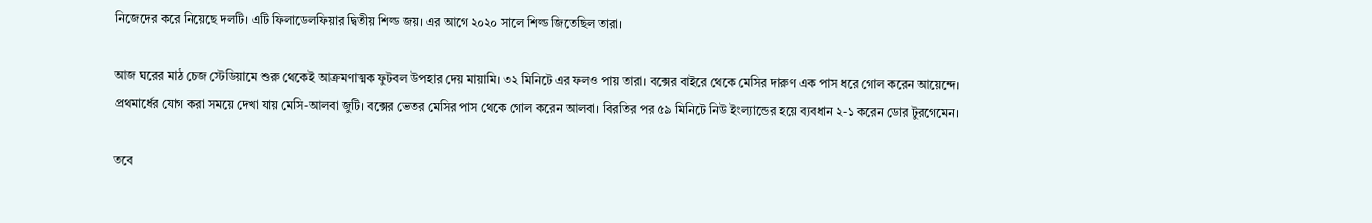নিজেদের করে নিয়েছে দলটি। এটি ফিলাডেলফিয়ার দ্বিতীয় শিল্ড জয়। এর আগে ২০২০ সালে শিল্ড জিতেছিল তারা।

আজ ঘরের মাঠ চেজ স্টেডিয়ামে শুরু থেকেই আক্রমণাত্মক ফুটবল উপহার দেয় মায়ামি। ৩২ মিনিটে এর ফলও পায় তারা। বক্সের বাইরে থেকে মেসির দারুণ এক পাস ধরে গোল করেন আয়েন্দে। প্রথমার্ধের যোগ করা সময়ে দেখা যায় মেসি-আলবা জুটি। বক্সের ভেতর মেসির পাস থেকে গোল করেন আলবা। বিরতির পর ৫৯ মিনিটে নিউ ইংল্যান্ডের হয়ে ব্যবধান ২-১ করেন ডোর টুরগেমেন।

তবে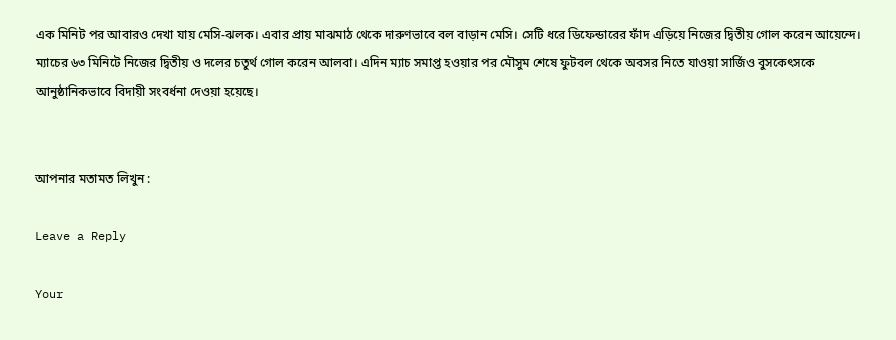এক মিনিট পর আবারও দেখা যায় মেসি-ঝলক। এবার প্রায় মাঝমাঠ থেকে দারুণভাবে বল বাড়ান মেসি। সেটি ধরে ডিফেন্ডারের ফাঁদ এড়িয়ে নিজের দ্বিতীয় গোল করেন আয়েন্দে। ম্যাচের ৬৩ মিনিটে নিজের দ্বিতীয় ও দলের চতুর্থ গোল করেন আলবা। এদিন ম্যাচ সমাপ্ত হওয়ার পর মৌসুম শেষে ফুটবল থেকে অবসর নিতে যাওয়া সার্জিও বুসকেৎসকে আনুষ্ঠানিকভাবে বিদায়ী সংবর্ধনা দেওয়া হয়েছে।


আপনার মতামত লিখুন :

Leave a Reply

Your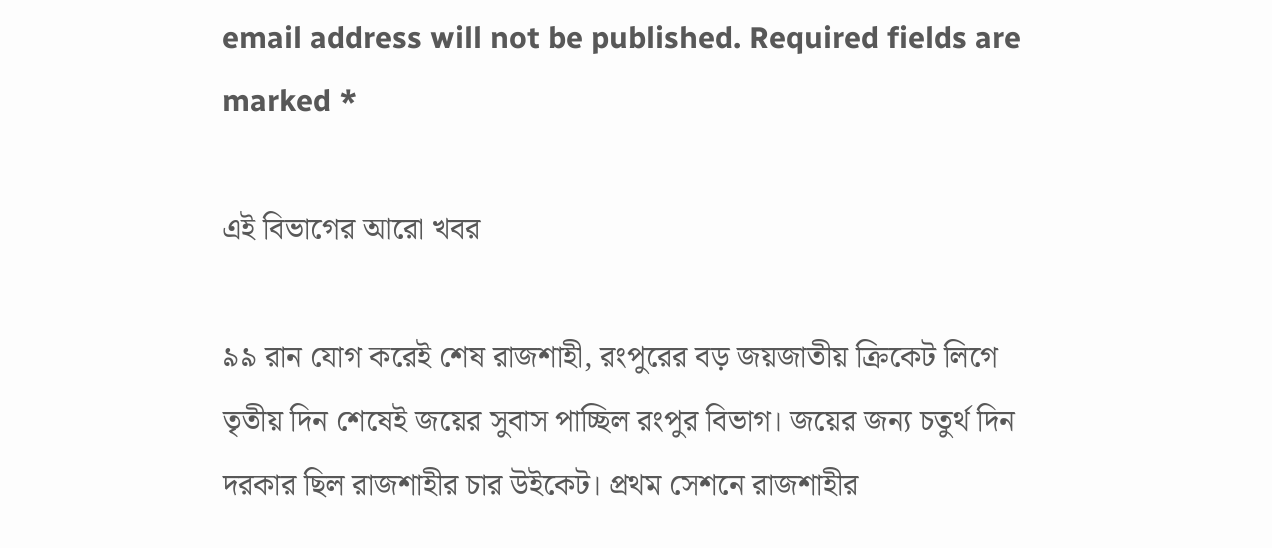email address will not be published. Required fields are marked *

এই বিভাগের আরো খবর

৯৯ রান যোগ করেই শেষ রাজশাহী, রংপুরের বড় জয়জাতীয় ক্রিকেট লিগে তৃতীয় দিন শেষেই জয়ের সুবাস পাচ্ছিল রংপুর বিভাগ। জয়ের জন্য চতুর্থ দিন দরকার ছিল রাজশাহীর চার উইকেট। প্রথম সেশনে রাজশাহীর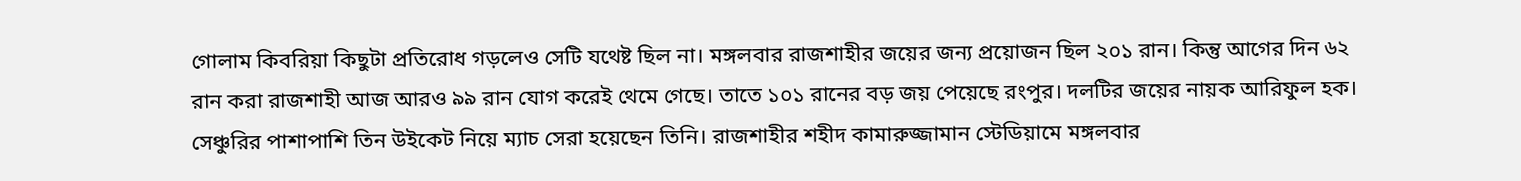গোলাম কিবরিয়া কিছুটা প্রতিরোধ গড়লেও সেটি যথেষ্ট ছিল না। মঙ্গলবার রাজশাহীর জয়ের জন্য প্রয়োজন ছিল ২০১ রান। কিন্তু আগের দিন ৬২ রান করা রাজশাহী আজ আরও ৯৯ রান যোগ করেই থেমে গেছে। তাতে ১০১ রানের বড় জয় পেয়েছে রংপুর। দলটির জয়ের নায়ক আরিফুল হক। সেঞ্চুরির পাশাপাশি তিন উইকেট নিয়ে ম্যাচ সেরা হয়েছেন তিনি। রাজশাহীর শহীদ কামারুজ্জামান স্টেডিয়ামে মঙ্গলবার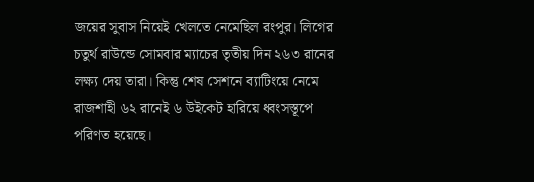জয়ের সুবাস নিয়েই খেলতে নেমেছিল রংপুর। লিগের চতুর্থ রাউন্ডে সোমবার ম্যাচের তৃতীয় দিন ২৬৩ রানের লক্ষ্য দেয় তারা। কিন্তু শেষ সেশনে ব্যাটিংয়ে নেমে রাজশাহী ৬২ রানেই ৬ উইকেট হারিয়ে ধ্বংসস্তূপে পরিণত হয়েছে।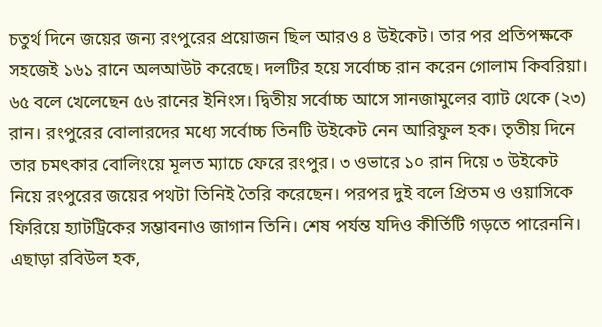চতুর্থ দিনে জয়ের জন্য রংপুরের প্রয়োজন ছিল আরও ৪ উইকেট। তার পর প্রতিপক্ষকে সহজেই ১৬১ রানে অলআউট করেছে। দলটির হয়ে সর্বোচ্চ রান করেন গোলাম কিবরিয়া। ৬৫ বলে খেলেছেন ৫৬ রানের ইনিংস। দ্বিতীয় সর্বোচ্চ আসে সানজামুলের ব্যাট থেকে (২৩) রান। রংপুরের বোলারদের মধ্যে সর্বোচ্চ তিনটি উইকেট নেন আরিফুল হক। তৃতীয় দিনে তার চমৎকার বোলিংয়ে মূলত ম্যাচে ফেরে রংপুর। ৩ ওভারে ১০ রান দিয়ে ৩ উইকেট নিয়ে রংপুরের জয়ের পথটা তিনিই তৈরি করেছেন। পরপর দুই বলে প্রিতম ও ওয়াসিকে ফিরিয়ে হ্যাটট্রিকের সম্ভাবনাও জাগান তিনি। শেষ পর্যন্ত যদিও কীর্তিটি গড়তে পারেননি। এছাড়া রবিউল হক,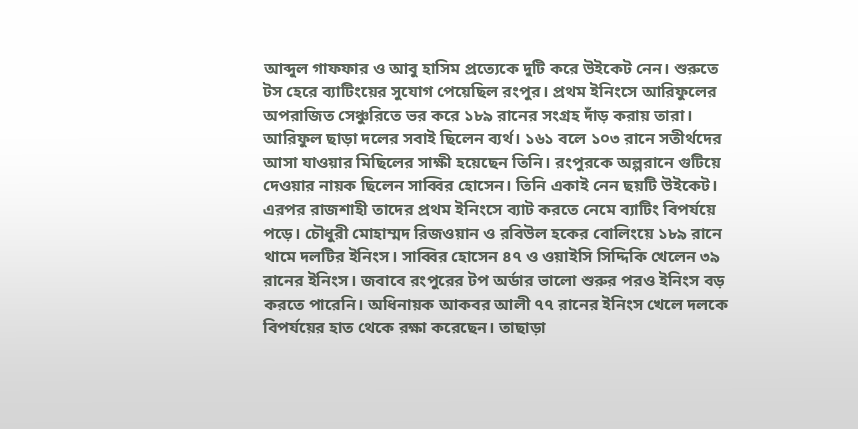আব্দুল গাফফার ও আবু হাসিম প্রত্যেকে দুটি করে উইকেট নেন। শুরুতে টস হেরে ব্যাটিংয়ের সুযোগ পেয়েছিল রংপুর। প্রথম ইনিংসে আরিফুলের অপরাজিত সেঞ্চুরিতে ভর করে ১৮৯ রানের সংগ্রহ দাঁড় করায় তারা। আরিফুল ছাড়া দলের সবাই ছিলেন ব্যর্থ। ১৬১ বলে ১০৩ রানে সতীর্থদের আসা যাওয়ার মিছিলের সাক্ষী হয়েছেন তিনি। রংপুরকে অল্পরানে গুটিয়ে দেওয়ার নায়ক ছিলেন সাব্বির হোসেন। তিনি একাই নেন ছয়টি উইকেট। এরপর রাজশাহী তাদের প্রথম ইনিংসে ব্যাট করতে নেমে ব্যাটিং বিপর্যয়ে পড়ে। চৌধুরী মোহাম্মদ রিজওয়ান ও রবিউল হকের বোলিংয়ে ১৮৯ রানে থামে দলটির ইনিংস। সাব্বির হোসেন ৪৭ ও ওয়াইসি সিদ্দিকি খেলেন ৩৯ রানের ইনিংস। জবাবে রংপুরের টপ অর্ডার ভালো শুরুর পরও ইনিংস বড় করতে পারেনি। অধিনায়ক আকবর আলী ৭৭ রানের ইনিংস খেলে দলকে বিপর্যয়ের হাত থেকে রক্ষা করেছেন। তাছাড়া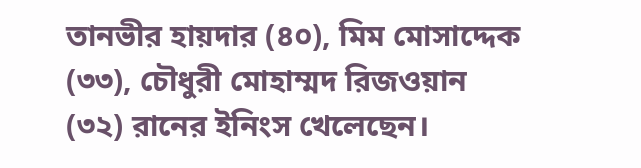তানভীর হায়দার (৪০), মিম মোসাদ্দেক (৩৩), চৌধুরী মোহাম্মদ রিজওয়ান (৩২) রানের ইনিংস খেলেছেন।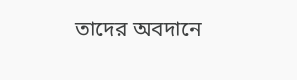তাদের অবদানে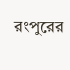রংপুরের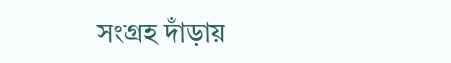সংগ্রহ দাঁড়ায়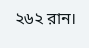২৬২ রান।